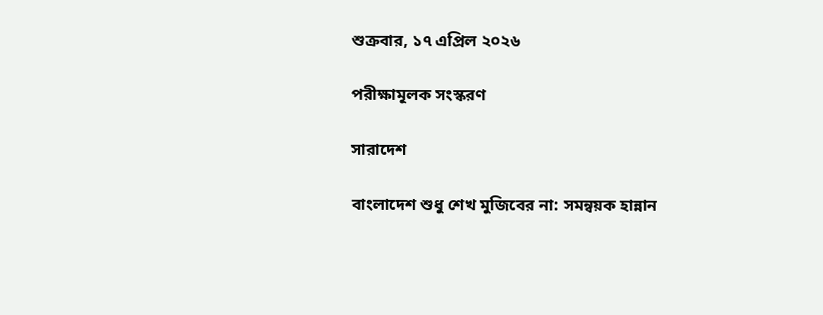শুক্রবার, ১৭ এপ্রিল ২০২৬

পরীক্ষামূলক সংস্করণ

সারাদেশ

বাংলাদেশ শুধু শেখ মুজিবের না: সমন্বয়ক হান্নান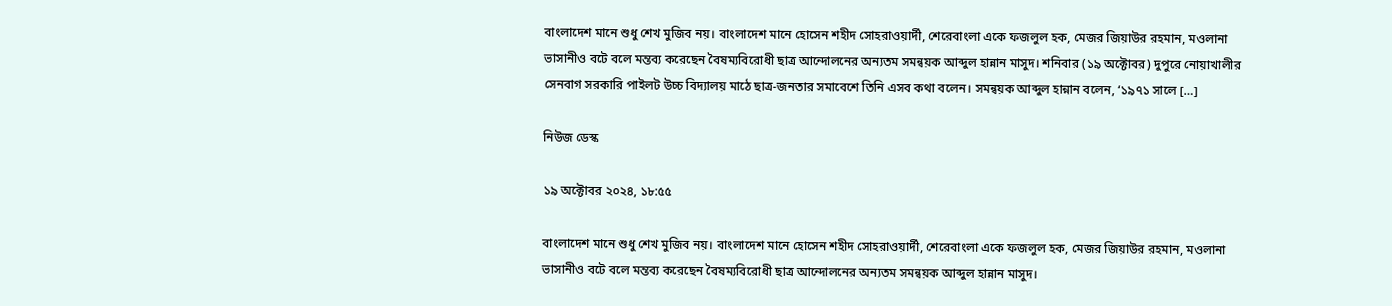বাংলাদেশ মানে শুধু শেখ মুজিব নয়। বাংলাদেশ মানে হোসেন শহীদ সোহরাওয়ার্দী, শেরেবাংলা একে ফজলুল হক, মেজর জিয়াউর রহমান, মওলানা ভাসানীও বটে বলে মন্তব্য করেছেন বৈষম্যবিরোধী ছাত্র আন্দোলনের অন্যতম সমন্বয়ক আব্দুল হান্নান মাসুদ। শনিবার (১৯ অক্টোবর) দুপুরে নোয়াখালীর সেনবাগ সরকারি পাইলট উচ্চ বিদ্যালয় মাঠে ছাত্র-জনতার সমাবেশে তিনি এসব কথা বলেন। সমন্বয়ক আব্দুল হান্নান বলেন, ‘১৯৭১ সালে […]

নিউজ ডেস্ক

১৯ অক্টোবর ২০২৪, ১৮:৫৫

বাংলাদেশ মানে শুধু শেখ মুজিব নয়। বাংলাদেশ মানে হোসেন শহীদ সোহরাওয়ার্দী, শেরেবাংলা একে ফজলুল হক, মেজর জিয়াউর রহমান, মওলানা ভাসানীও বটে বলে মন্তব্য করেছেন বৈষম্যবিরোধী ছাত্র আন্দোলনের অন্যতম সমন্বয়ক আব্দুল হান্নান মাসুদ।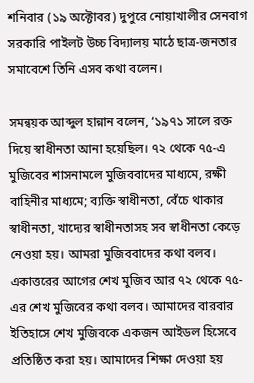শনিবার (১৯ অক্টোবর) দুপুরে নোয়াখালীর সেনবাগ সরকারি পাইলট উচ্চ বিদ্যালয় মাঠে ছাত্র-জনতার সমাবেশে তিনি এসব কথা বলেন।

সমন্বয়ক আব্দুল হান্নান বলেন, ‘১৯৭১ সালে রক্ত দিয়ে স্বাধীনতা আনা হয়েছিল। ৭২ থেকে ৭৫-এ মুজিবের শাসনামলে মুজিববাদের মাধ্যমে, রক্ষী বাহিনীর মাধ্যমে; ব্যক্তি স্বাধীনতা, বেঁচে থাকার স্বাধীনতা, খাদ্যের স্বাধীনতাসহ সব স্বাধীনতা কেড়ে নেওয়া হয়। আমরা মুজিববাদের কথা বলব। একাত্তরের আগের শেখ মুজিব আর ৭২ থেকে ৭৫-এর শেখ মুজিবের কথা বলব। আমাদের বারবার ইতিহাসে শেখ মুজিবকে একজন আইডল হিসেবে প্রতিষ্ঠিত করা হয়। আমাদের শিক্ষা দেওয়া হয়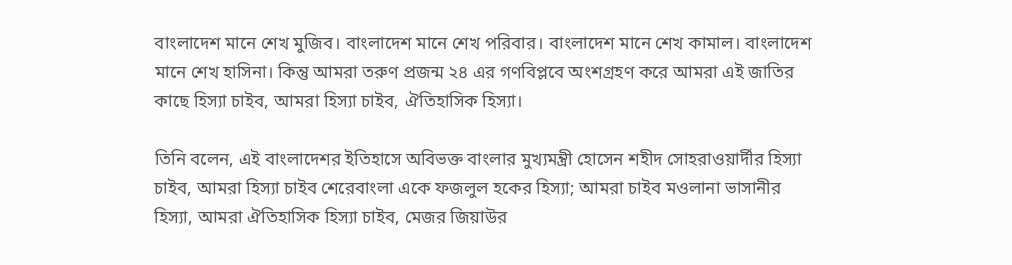বাংলাদেশ মানে শেখ মুজিব। বাংলাদেশ মানে শেখ পরিবার। বাংলাদেশ মানে শেখ কামাল। বাংলাদেশ মানে শেখ হাসিনা। কিন্তু আমরা তরুণ প্রজন্ম ২৪ এর গণবিপ্লবে অংশগ্রহণ করে আমরা এই জাতির কাছে হিস্যা চাইব, আমরা হিস্যা চাইব, ঐতিহাসিক হিস্যা।

তিনি বলেন, এই বাংলাদেশর ইতিহাসে অবিভক্ত বাংলার মুখ্যমন্ত্রী হোসেন শহীদ সোহরাওয়ার্দীর হিস্যা চাইব, আমরা হিস্যা চাইব শেরেবাংলা একে ফজলুল হকের হিস্যা; আমরা চাইব মওলানা ভাসানীর হিস্যা, আমরা ঐতিহাসিক হিস্যা চাইব, মেজর জিয়াউর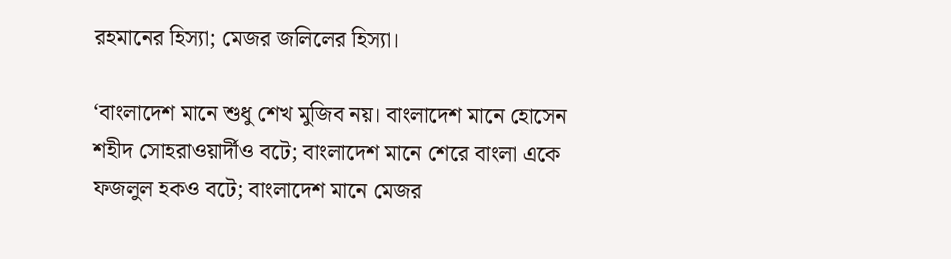রহমানের হিস্যা; মেজর জলিলের হিস্যা।

‘বাংলাদেশ মানে শুধু শেখ মুজিব নয়। বাংলাদেশ মানে হোসেন শহীদ সোহরাওয়ার্দীও বটে; বাংলাদেশ মানে শেরে বাংলা একে ফজলুল হকও বটে; বাংলাদেশ মানে মেজর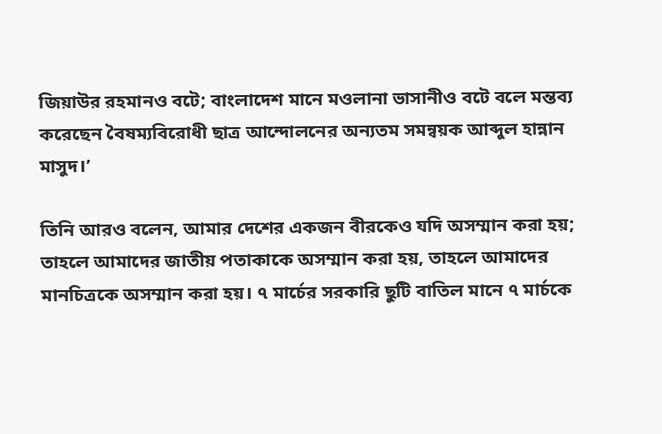জিয়াউর রহমানও বটে; বাংলাদেশ মানে মওলানা ভাসানীও বটে বলে মন্তব্য করেছেন বৈষম্যবিরোধী ছাত্র আন্দোলনের অন্যতম সমন্বয়ক আব্দুল হান্নান মাসুদ।’

তিনি আরও বলেন, আমার দেশের একজন বীরকেও যদি অসম্মান করা হয়; তাহলে আমাদের জাতীয় পতাকাকে অসম্মান করা হয়, তাহলে আমাদের মানচিত্রকে অসম্মান করা হয়। ৭ মার্চের সরকারি ছুটি বাতিল মানে ৭ মার্চকে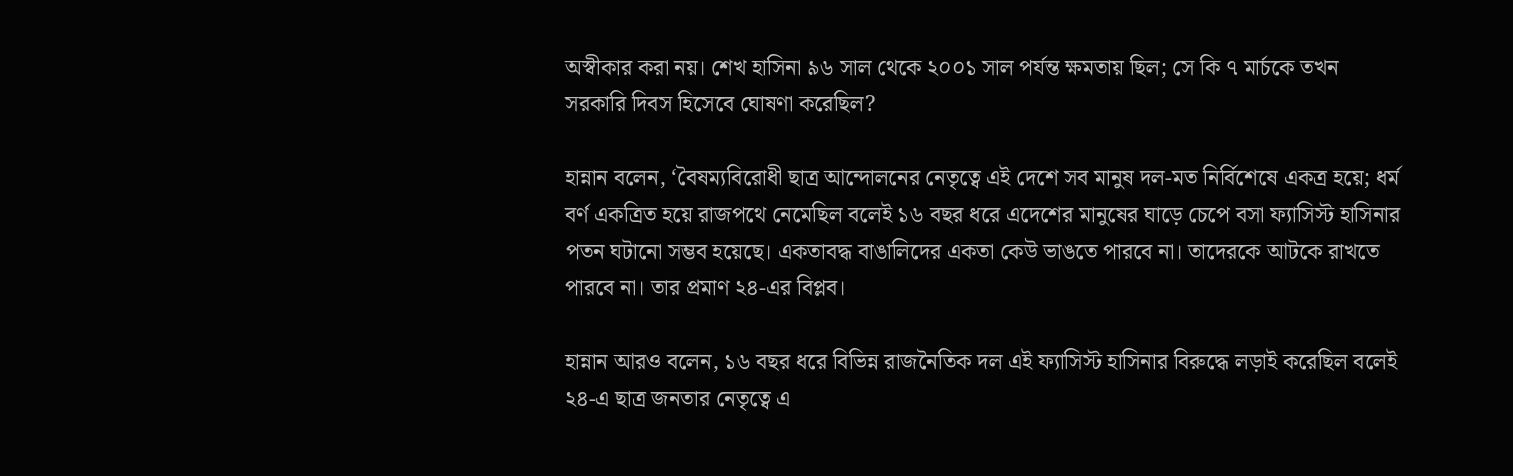অস্বীকার করা নয়। শেখ হাসিনা ৯৬ সাল থেকে ২০০১ সাল পর্যন্ত ক্ষমতায় ছিল; সে কি ৭ মার্চকে তখন সরকারি দিবস হিসেবে ঘোষণা করেছিল?

হান্নান বলেন, ‘বৈষম্যবিরোধী ছাত্র আন্দোলনের নেতৃত্বে এই দেশে সব মানুষ দল-মত নির্বিশেষে একত্র হয়ে; ধর্ম বর্ণ একত্রিত হয়ে রাজপথে নেমেছিল বলেই ১৬ বছর ধরে এদেশের মানুষের ঘাড়ে চেপে বসা ফ্যাসিস্ট হাসিনার পতন ঘটানো সম্ভব হয়েছে। একতাবদ্ধ বাঙালিদের একতা কেউ ভাঙতে পারবে না। তাদেরকে আটকে রাখতে পারবে না। তার প্রমাণ ২৪-এর বিপ্লব।

হান্নান আরও বলেন, ১৬ বছর ধরে বিভিন্ন রাজনৈতিক দল এই ফ্যাসিস্ট হাসিনার বিরুদ্ধে লড়াই করেছিল বলেই ২৪-এ ছাত্র জনতার নেতৃত্বে এ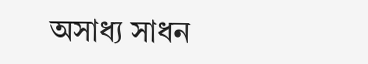অসাধ্য সাধন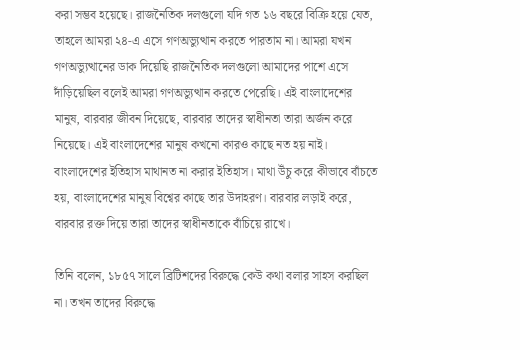করা সম্ভব হয়েছে। রাজনৈতিক দলগুলো যদি গত ১৬ বছরে বিক্রি হয়ে যেত, তাহলে আমরা ২৪-এ এসে গণঅভ্যুত্থান করতে পারতাম না। আমরা যখন গণঅভ্যুত্থানের ডাক দিয়েছি রাজনৈতিক দলগুলো আমাদের পাশে এসে দাঁড়িয়েছিল বলেই আমরা গণঅভ্যুত্থান করতে পেরেছি। এই বাংলাদেশের মানুষ, বারবার জীবন দিয়েছে, বারবার তাদের স্বাধীনতা তারা অর্জন করে নিয়েছে। এই বাংলাদেশের মানুষ কখনো কারও কাছে নত হয় নাই। বাংলাদেশের ইতিহাস মাথানত না করার ইতিহাস। মাথা উঁচু করে কীভাবে বাঁচতে হয়, বাংলাদেশের মানুষ বিশ্বের কাছে তার উদাহরণ। বারবার লড়াই করে, বারবার রক্ত দিয়ে তারা তাদের স্বাধীনতাকে বাঁচিয়ে রাখে।

তিনি বলেন, ১৮৫৭ সালে ব্রিটিশদের বিরুদ্ধে কেউ কথা বলার সাহস করছিল না। তখন তাদের বিরুদ্ধে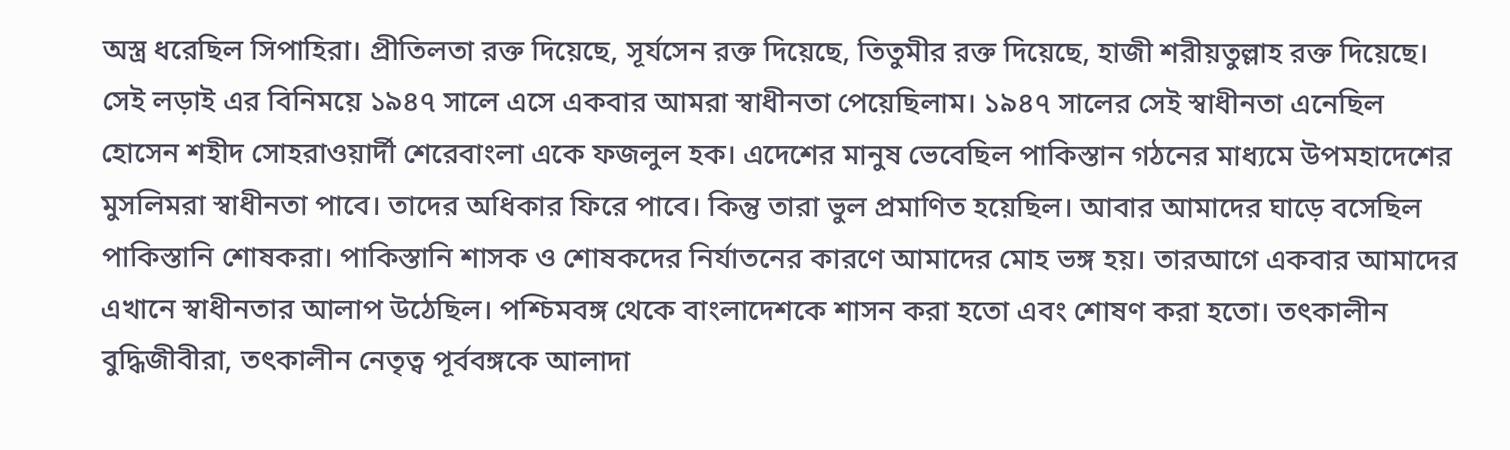অস্ত্র ধরেছিল সিপাহিরা। প্রীতিলতা রক্ত দিয়েছে, সূর্যসেন রক্ত দিয়েছে, তিতুমীর রক্ত দিয়েছে, হাজী শরীয়তুল্লাহ রক্ত দিয়েছে। সেই লড়াই এর বিনিময়ে ১৯৪৭ সালে এসে একবার আমরা স্বাধীনতা পেয়েছিলাম। ১৯৪৭ সালের সেই স্বাধীনতা এনেছিল হোসেন শহীদ সোহরাওয়ার্দী শেরেবাংলা একে ফজলুল হক। এদেশের মানুষ ভেবেছিল পাকিস্তান গঠনের মাধ্যমে উপমহাদেশের মুসলিমরা স্বাধীনতা পাবে। তাদের অধিকার ফিরে পাবে। কিন্তু তারা ভুল প্রমাণিত হয়েছিল। আবার আমাদের ঘাড়ে বসেছিল পাকিস্তানি শোষকরা। পাকিস্তানি শাসক ও শোষকদের নির্যাতনের কারণে আমাদের মোহ ভঙ্গ হয়। তারআগে একবার আমাদের এখানে স্বাধীনতার আলাপ উঠেছিল। পশ্চিমবঙ্গ থেকে বাংলাদেশকে শাসন করা হতো এবং শোষণ করা হতো। তৎকালীন বুদ্ধিজীবীরা, তৎকালীন নেতৃত্ব পূর্ববঙ্গকে আলাদা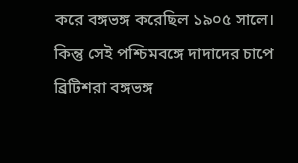করে বঙ্গভঙ্গ করেছিল ১৯০৫ সালে। কিন্তু সেই পশ্চিমবঙ্গে দাদাদের চাপে ব্রিটিশরা বঙ্গভঙ্গ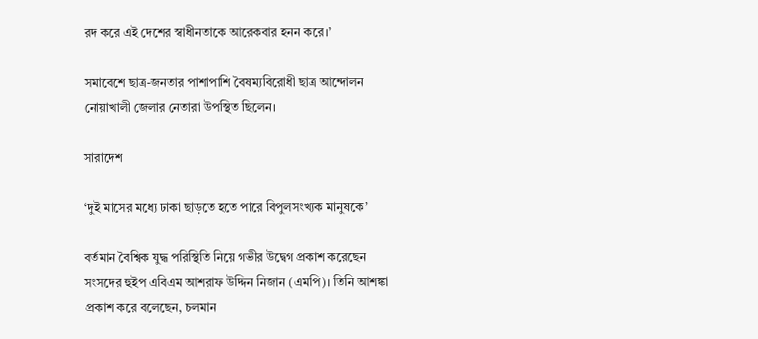রদ করে এই দেশের স্বাধীনতাকে আরেকবার হনন করে।’

সমাবেশে ছাত্র-জনতার পাশাপাশি বৈষম্যবিরোধী ছাত্র আন্দোলন নোয়াখালী জেলার নেতারা উপস্থিত ছিলেন।

সারাদেশ

‘দুই মাসের মধ্যে ঢাকা ছাড়তে হতে পারে বিপুলসংখ্যক মানুষকে’

বর্তমান বৈশ্বিক যুদ্ধ পরিস্থিতি নিয়ে গভীর উদ্বেগ প্রকাশ করেছেন সংসদের হুইপ এবিএম আশরাফ উদ্দিন নিজান (এমপি)। তিনি আশঙ্কা প্রকাশ করে বলেছেন, চলমান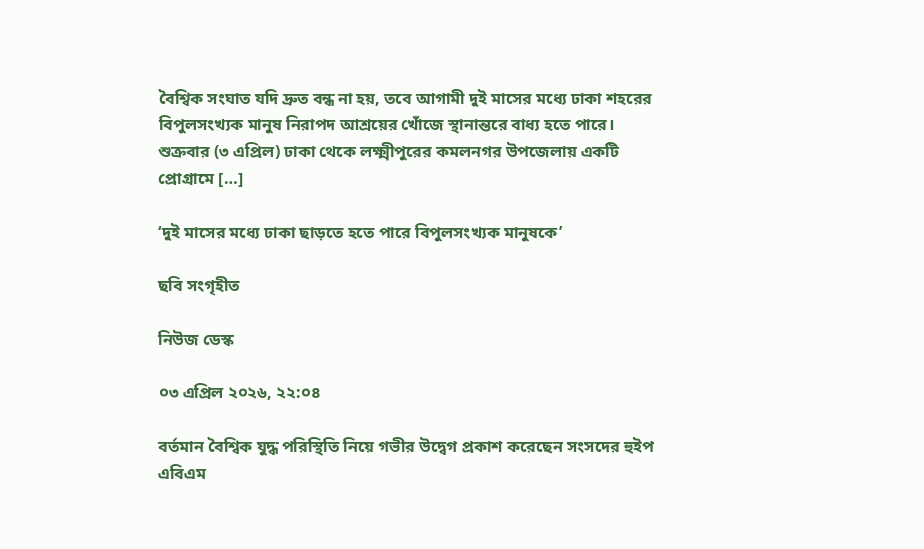বৈশ্বিক সংঘাত যদি দ্রুত বন্ধ না হয়, তবে আগামী দুই মাসের মধ্যে ঢাকা শহরের বিপুলসংখ্যক মানুষ নিরাপদ আশ্রয়ের খোঁজে স্থানান্তরে বাধ্য হতে পারে। শুক্রবার (৩ এপ্রিল) ঢাকা থেকে লক্ষ্মীপুরের কমলনগর উপজেলায় একটি প্রোগ্রামে […]

‘দুই মাসের মধ্যে ঢাকা ছাড়তে হতে পারে বিপুলসংখ্যক মানুষকে’

ছবি সংগৃহীত

নিউজ ডেস্ক

০৩ এপ্রিল ২০২৬, ২২:০৪

বর্তমান বৈশ্বিক যুদ্ধ পরিস্থিতি নিয়ে গভীর উদ্বেগ প্রকাশ করেছেন সংসদের হুইপ এবিএম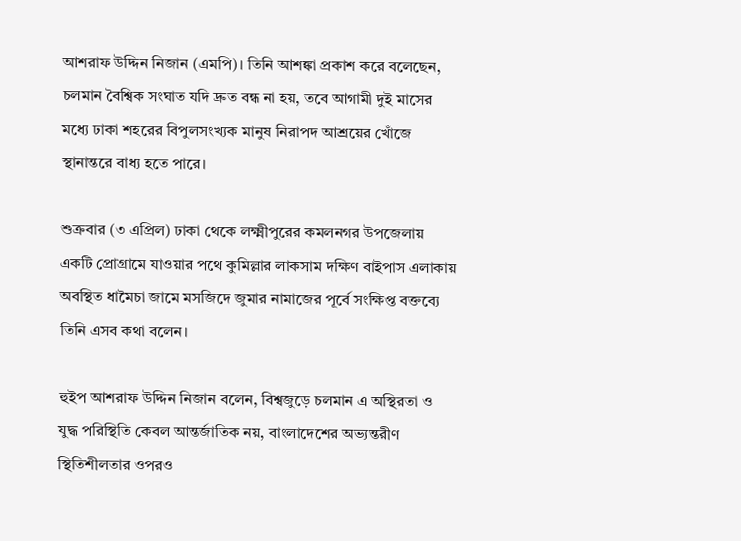আশরাফ উদ্দিন নিজান (এমপি)। তিনি আশঙ্কা প্রকাশ করে বলেছেন, চলমান বৈশ্বিক সংঘাত যদি দ্রুত বন্ধ না হয়, তবে আগামী দুই মাসের মধ্যে ঢাকা শহরের বিপুলসংখ্যক মানুষ নিরাপদ আশ্রয়ের খোঁজে স্থানান্তরে বাধ্য হতে পারে।

শুক্রবার (৩ এপ্রিল) ঢাকা থেকে লক্ষ্মীপুরের কমলনগর উপজেলায় একটি প্রোগ্রামে যাওয়ার পথে কুমিল্লার লাকসাম দক্ষিণ বাইপাস এলাকায় অবস্থিত ধামৈচা জামে মসজিদে জুমার নামাজের পূর্বে সংক্ষিপ্ত বক্তব্যে তিনি এসব কথা বলেন।

হুইপ আশরাফ উদ্দিন নিজান বলেন, বিশ্বজুড়ে চলমান এ অস্থিরতা ও যুদ্ধ পরিস্থিতি কেবল আন্তর্জাতিক নয়, বাংলাদেশের অভ্যন্তরীণ স্থিতিশীলতার ওপরও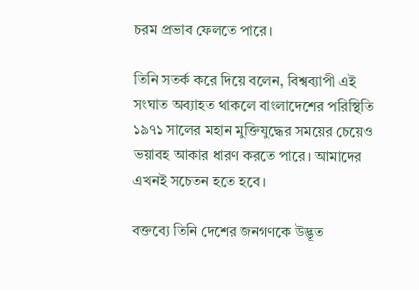চরম প্রভাব ফেলতে পারে।

তিনি সতর্ক করে দিয়ে বলেন, বিশ্বব্যাপী এই সংঘাত অব্যাহত থাকলে বাংলাদেশের পরিস্থিতি ১৯৭১ সালের মহান মুক্তিযুদ্ধের সময়ের চেয়েও ভয়াবহ আকার ধারণ করতে পারে। আমাদের এখনই সচেতন হতে হবে।

বক্তব্যে তিনি দেশের জনগণকে উদ্ভূত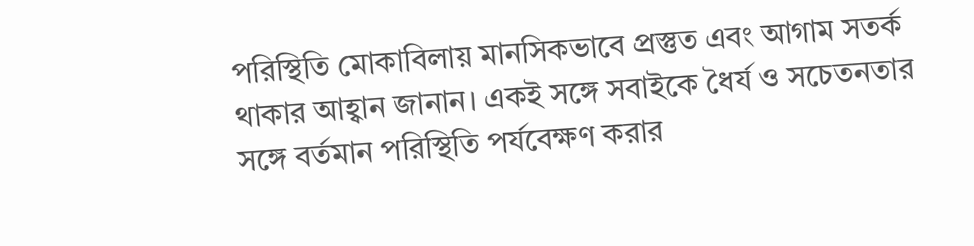পরিস্থিতি মোকাবিলায় মানসিকভাবে প্রস্তুত এবং আগাম সতর্ক থাকার আহ্বান জানান। একই সঙ্গে সবাইকে ধৈর্য ও সচেতনতার সঙ্গে বর্তমান পরিস্থিতি পর্যবেক্ষণ করার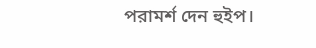পরামর্শ দেন হুইপ।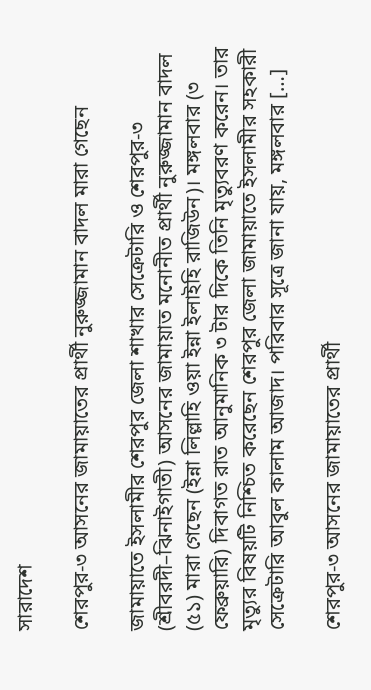সারাদেশ

শেরপুর-৩ আসনের জামায়াতের প্রার্থী নুরুজ্জামান বাদল মারা গেছেন

জামায়াতে ইসলামীর শেরপুর জেলা শাখার সেক্রেটারি ও শেরপুর-৩ (শ্রীবরদী–ঝিনাইগাতী) আসনের জামায়াত মনোনীত প্রার্থী নুরুজ্জামান বাদল (৫১) মারা গেছেন (ইন্না লিল্লাহি ওয়া ইন্না ইলাইহি রাজিউন)। মঙ্গলবার (৩ ফেব্রুয়ারি) দিবাগত রাত আনুমানিক ৩ টার দিকে তিনি মৃত্যুবরণ করেন। তার মৃত্যুর বিষয়টি নিশ্চিত করেছেন শেরপুর জেলা জামায়াতে ইসলামীর সহকারী সেক্রেটারি আবুল কালাম আজাদ। পরিবার সূত্রে জানা যায়, মঙ্গলবার […]

শেরপুর-৩ আসনের জামায়াতের প্রার্থী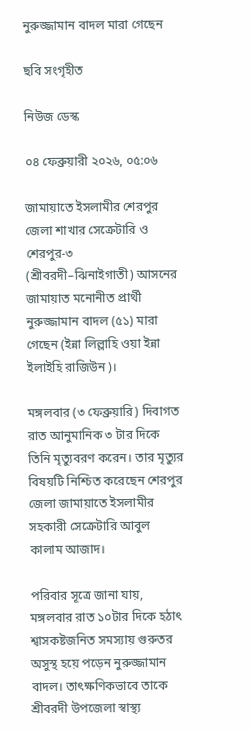নুরুজ্জামান বাদল মারা গেছেন

ছবি সংগৃহীত

নিউজ ডেস্ক

০৪ ফেব্রুয়ারী ২০২৬, ০৫:০৬

জামায়াতে ইসলামীর শেরপুর জেলা শাখার সেক্রেটারি ও শেরপুর-৩ (শ্রীবরদী–ঝিনাইগাতী) আসনের জামায়াত মনোনীত প্রার্থী নুরুজ্জামান বাদল (৫১) মারা গেছেন (ইন্না লিল্লাহি ওয়া ইন্না ইলাইহি রাজিউন)।

মঙ্গলবার (৩ ফেব্রুয়ারি) দিবাগত রাত আনুমানিক ৩ টার দিকে তিনি মৃত্যুবরণ করেন। তার মৃত্যুর বিষয়টি নিশ্চিত করেছেন শেরপুর জেলা জামায়াতে ইসলামীর সহকারী সেক্রেটারি আবুল কালাম আজাদ।

পরিবার সূত্রে জানা যায়, মঙ্গলবার রাত ১০টার দিকে হঠাৎ শ্বাসকষ্টজনিত সমস্যায় গুরুতর অসুস্থ হয়ে পড়েন নুরুজ্জামান বাদল। তাৎক্ষণিকভাবে তাকে শ্রীবরদী উপজেলা স্বাস্থ্য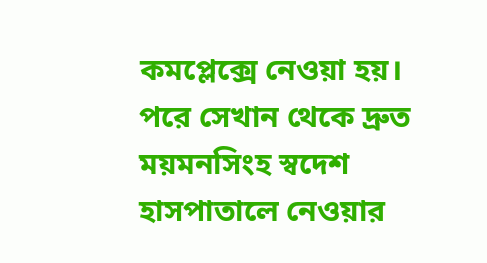কমপ্লেক্সে নেওয়া হয়। পরে সেখান থেকে দ্রুত ময়মনসিংহ স্বদেশ হাসপাতালে নেওয়ার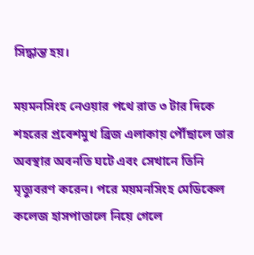সিদ্ধান্ত হয়।

ময়মনসিংহ নেওয়ার পথে রাত ৩ টার দিকে শহরের প্রবেশমুখ ব্রিজ এলাকায় পৌঁছালে তার অবস্থার অবনতি ঘটে এবং সেখানে তিনি মৃত্যুবরণ করেন। পরে ময়মনসিংহ মেডিকেল কলেজ হাসপাতালে নিয়ে গেলে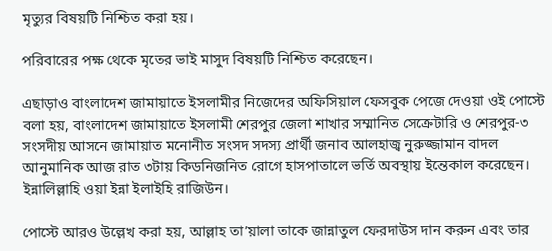মৃত্যুর বিষয়টি নিশ্চিত করা হয়।

পরিবারের পক্ষ থেকে মৃতের ভাই মাসুদ বিষয়টি নিশ্চিত করেছেন।

এছাড়াও বাংলাদেশ জামায়াতে ইসলামীর নিজেদের অফিসিয়াল ফেসবুক পেজে দেওয়া ওই পোস্টে বলা হয়, বাংলাদেশ জামায়াতে ইসলামী শেরপুর জেলা শাখার সম্মানিত সেক্রেটারি ও শেরপুর-৩ সংসদীয় আসনে জামায়াত মনোনীত সংসদ সদস্য প্রার্থী জনাব আলহাজ্ব নুরুজ্জামান বাদল আনুমানিক আজ রাত ৩টায় কিডনিজনিত রোগে হাসপাতালে ভর্তি অবস্থায় ইন্তেকাল করেছেন। ইন্নালিল্লাহি ওয়া ইন্না ইলাইহি রাজিউন।

পোস্টে আরও উল্লেখ করা হয়, আল্লাহ তা’য়ালা তাকে জান্নাতুল ফেরদাউস দান করুন এবং তার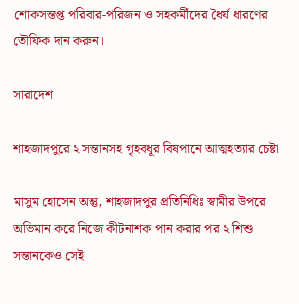শোকসন্তপ্ত পরিবার-পরিজন ও সহকর্মীদের ধৈর্য ধারণের তৌফিক দান করুন।

সারাদেশ

শাহজাদপুরে ২ সন্তানসহ গৃহবধূর বিষপানে আত্মহত্যার চেষ্টা

মাসুম হোসেন অন্তু, শাহজাদপুর প্রতিনিধিঃ স্বামীর উপরে অভিমান করে নিজে কীটনাশক পান করার পর ২ শিশু সন্তানকেও সেই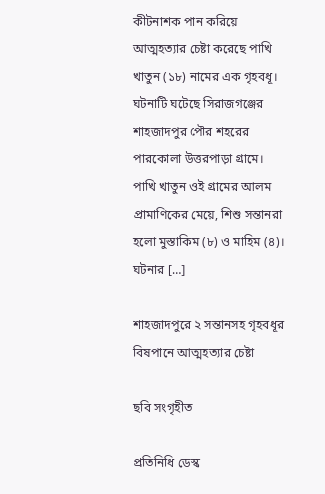কীটনাশক পান করিয়ে আত্মহত্যার চেষ্টা করেছে পাখি খাতুন (১৮) নামের এক গৃহবধূ। ঘটনাটি ঘটেছে সিরাজগঞ্জের শাহজাদপুর পৌর শহরের পারকোলা উত্তরপাড়া গ্রামে। পাখি খাতুন ওই গ্রামের আলম প্রামাণিকের মেয়ে, শিশু সন্তানরা হলো মুস্তাকিম (৮) ও মাহিম (৪)। ঘটনার […]

শাহজাদপুরে ২ সন্তানসহ গৃহবধূর বিষপানে আত্মহত্যার চেষ্টা

ছবি সংগৃহীত

প্রতিনিধি ডেস্ক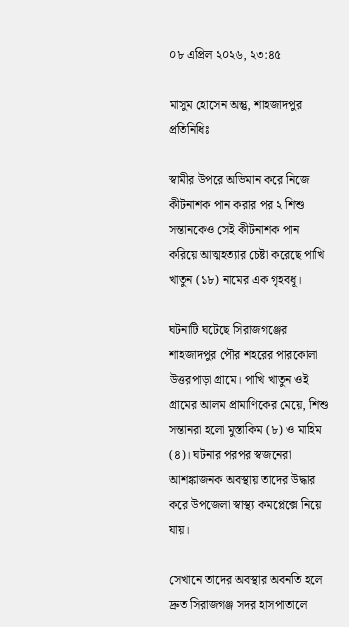০৮ এপ্রিল ২০২৬, ২৩:৪৫

মাসুম হোসেন অন্তু, শাহজাদপুর প্রতিনিধিঃ

স্বামীর উপরে অভিমান করে নিজে কীটনাশক পান করার পর ২ শিশু সন্তানকেও সেই কীটনাশক পান করিয়ে আত্মহত্যার চেষ্টা করেছে পাখি খাতুন (১৮) নামের এক গৃহবধূ।

ঘটনাটি ঘটেছে সিরাজগঞ্জের শাহজাদপুর পৌর শহরের পারকোলা উত্তরপাড়া গ্রামে। পাখি খাতুন ওই গ্রামের আলম প্রামাণিকের মেয়ে, শিশু সন্তানরা হলো মুস্তাকিম (৮) ও মাহিম (৪)। ঘটনার পরপর স্বজনেরা আশঙ্কাজনক অবস্থায় তাদের উদ্ধার করে উপজেলা স্বাস্থ্য কমপ্লেক্সে নিয়ে যায়।

সেখানে তাদের অবস্থার অবনতি হলে দ্রুত সিরাজগঞ্জ সদর হাসপাতালে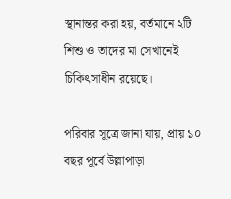স্থানান্তর করা হয়, বর্তমানে ২টি শিশু ও তাদের মা সেখানেই চিকিৎসাধীন রয়েছে।

পরিবার সূত্রে জানা যায়, প্রায় ১০ বছর পূর্বে উল্লাপাড়া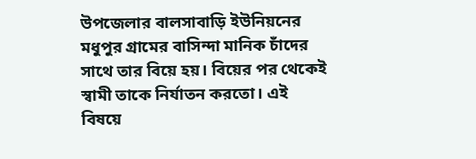উপজেলার বালসাবাড়ি ইউনিয়নের মধুপুর গ্রামের বাসিন্দা মানিক চাঁদের সাথে তার বিয়ে হয়। বিয়ের পর থেকেই স্বামী তাকে নির্যাতন করতো। এই বিষয়ে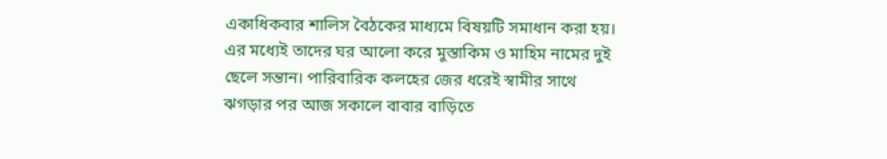একাধিকবার শালিস বৈঠকের মাধ্যমে বিষয়টি সমাধান করা হয়। এর মধ্যেই তাদের ঘর আলো করে মুস্তাকিম ও মাহিম নামের দুই ছেলে সন্তান। পারিবারিক কলহের জের ধরেই স্বামীর সাথে ঝগড়ার পর আজ সকালে বাবার বাড়িতে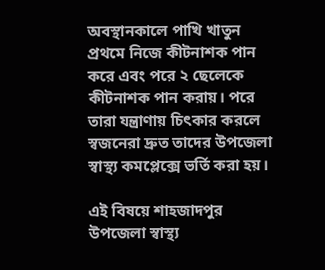অবস্থানকালে পাখি খাতুন প্রথমে নিজে কীটনাশক পান করে এবং পরে ২ ছেলেকে কীটনাশক পান করায়। পরে তারা যন্ত্রাণায় চিৎকার করলে স্বজনেরা দ্রুত তাদের উপজেলা স্বাস্থ্য কমপ্লেক্সে ভর্তি করা হয়।

এই বিষয়ে শাহজাদপুর উপজেলা স্বাস্থ্য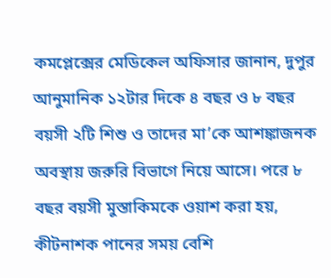কমপ্লেক্সের মেডিকেল অফিসার জানান, দুপুর আনুমানিক ১২টার দিকে ৪ বছর ও ৮ বছর বয়সী ২টি শিশু ও তাদের মা’কে আশঙ্কাজনক অবস্থায় জরুরি বিভাগে নিয়ে আসে। পরে ৮ বছর বয়সী মুস্তাকিমকে ওয়াশ করা হয়, কীটনাশক পানের সময় বেশি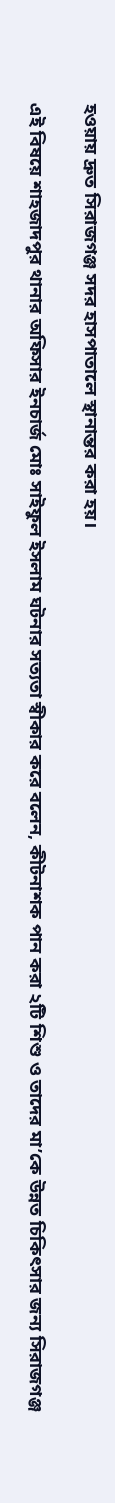হ‌ওয়ায় দ্রুত সিরাজগঞ্জ সদর হাসপাতালে স্থানান্তর করা হয়।

এই বিষয়ে শাহজাদপুর থানার অফিসার ইনচার্জ মোঃ সাইফুল ইসলাম ঘটনার সত্যতা স্বীকার করে বলেন, কীটনাশক পান করা ২টি শিশু ও তাদের মা’কে উন্নত চিকিৎসার জন্য সিরাজগঞ্জ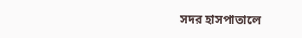সদর হাসপাতালে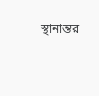স্থানান্তর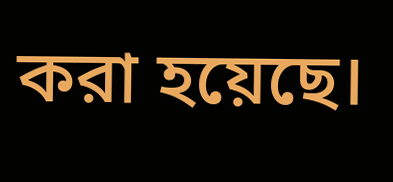করা হয়েছে।